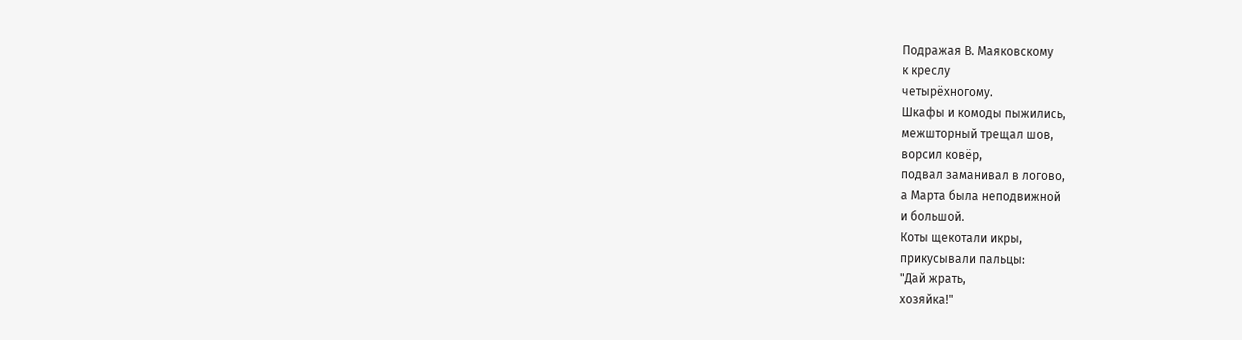Подражая В. Маяковскому
к креслу
четырёхногому.
Шкафы и комоды пыжились,
межшторный трещал шов,
ворсил ковёр,
подвал заманивал в логово,
а Марта была неподвижной
и большой.
Коты щекотали икры,
прикусывали пальцы:
"Дай жрать,
хозяйка!"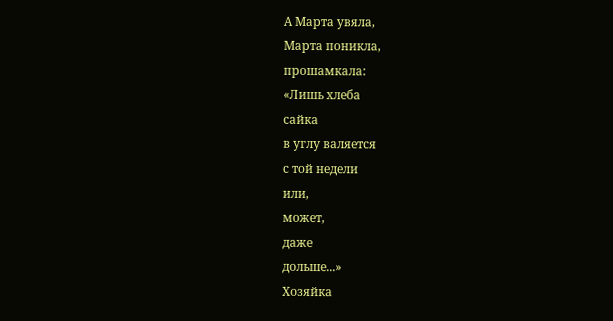А Марта увяла,
Марта поникла,
прошамкала:
«Лишь хлеба
сайка
в углу валяется
с той недели
или,
может,
даже
дольше...»
Хозяйка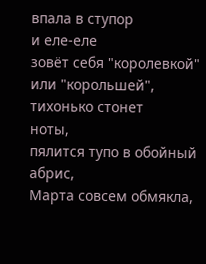впала в ступор
и еле-еле
зовёт себя "королевкой" или "корольшей",
тихонько стонет
ноты,
пялится тупо в обойный абрис,
Марта совсем обмякла,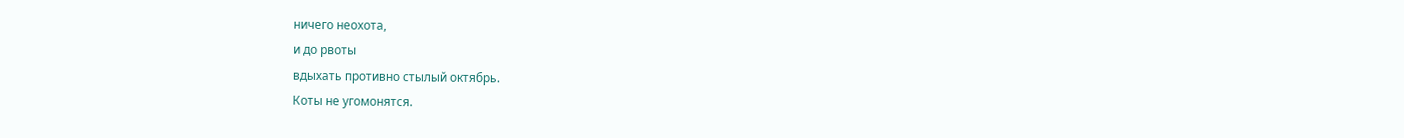ничего неохота,
и до рвоты
вдыхать противно стылый октябрь.
Коты не угомонятся.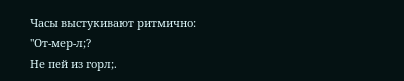Часы выстукивают ритмично:
"От-мер-л;?
Не пей из горл;.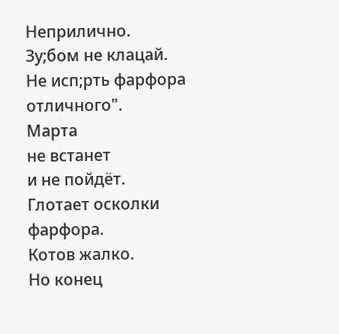Неприлично.
Зу;бом не клацай.
Не исп;рть фарфора отличного".
Марта
не встанет
и не пойдёт.
Глотает осколки фарфора.
Котов жалко.
Но конец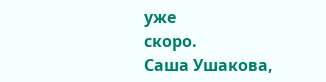уже
скоро.
Саша Ушакова,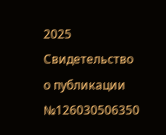2025
Свидетельство о публикации №126030506350